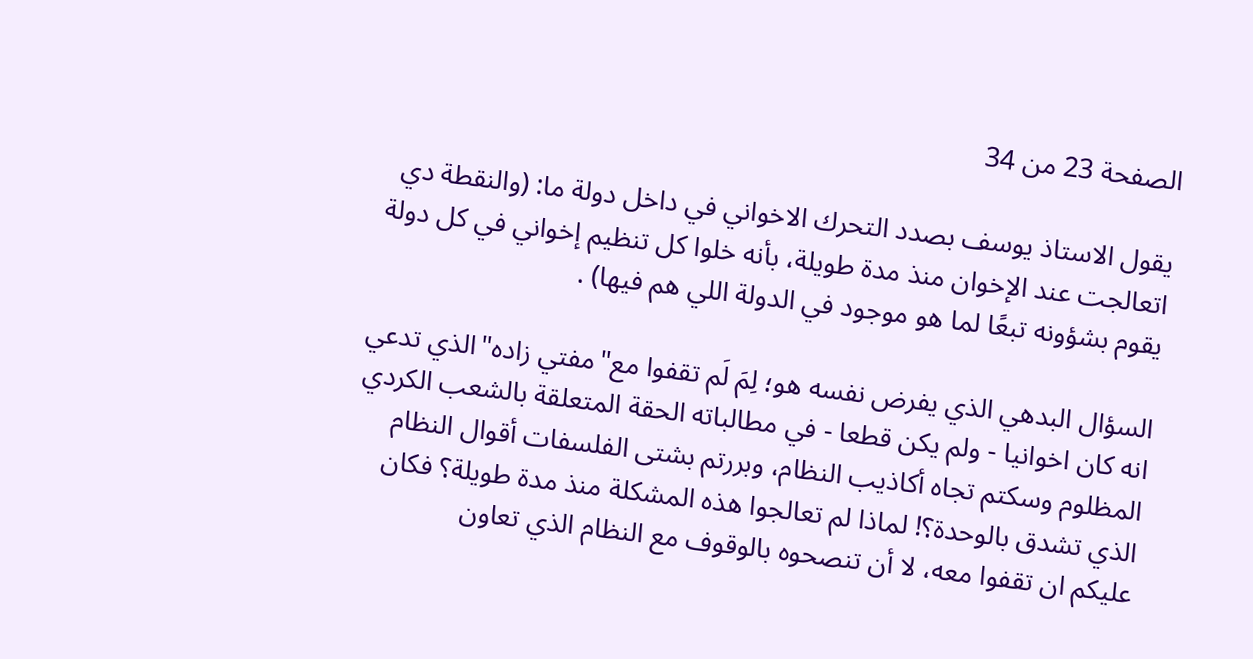الصفحة 23 من 34

يقول الاستاذ يوسف بصدد التحرك الاخواني في داخل دولة ما: (والنقطة دي اتعالجت عند الإخوان منذ مدة طويلة، بأنه خلوا كل تنظيم إخواني في كل دولة يقوم بشؤونه تبعًا لما هو موجود في الدولة اللي هم فيها) .

السؤال البدهي الذي يفرض نفسه هو؛ لِمَ لَم تقفوا مع"مفتي زاده"الذي تدعي انه كان اخوانيا - ولم يكن قطعا - في مطالباته الحقة المتعلقة بالشعب الكردي المظلوم وسكتم تجاه أكاذيب النظام، وبررتم بشتى الفلسفات أقوال النظام الذي تشدق بالوحدة؟! لماذا لم تعالجوا هذه المشكلة منذ مدة طويلة؟ فكان عليكم ان تقفوا معه، لا أن تنصحوه بالوقوف مع النظام الذي تعاون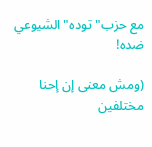مع حزب"توده"الشيوعي ضده!

(ومش معنى إن إحنا مختلفين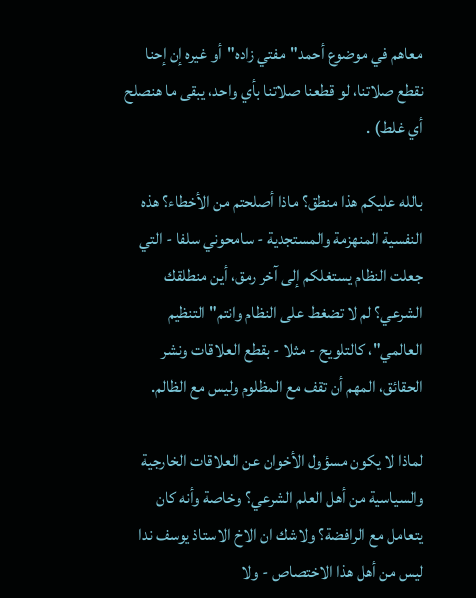معاهم في موضوع أحمد"مفتي زاده"أو غيره إن إحنا نقطع صلاتنا، لو قطعنا صلاتنا بأي واحد، يبقى ما هنصلح أي غلط) .

بالله عليكم هذا منطق؟ ماذا أصلحتم من الأخطاء؟ هذه النفسية المنهزمة والمستجدية - سامحوني سلفا - التي جعلت النظام يستغلكم إلى آخر رمق، أين منطلقك الشرعي؟ لم لا تضغط على النظام وانتم"التنظيم العالمي"، كالتلويح - مثلا - بقطع العلاقات ونشر الحقائق، المهم أن تقف مع المظلوم وليس مع الظالم.

لماذا لا يكون مسؤول الأخوان عن العلاقات الخارجية والسياسية من أهل العلم الشرعي؟ وخاصة وأنه كان يتعامل مع الرافضة؟ ولاشك ان الاخ الاستاذ يوسف ندا ليس من أهل هذا الاختصاص - ولا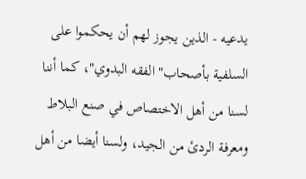يدعيه - الذين يجوز لهم أن يحكموا على السلفية بأصحاب"الفقه البدوي"، كما أننا لسنا من أهل الاختصاص في صنع البلاط ومعرفة الردئ من الجيد، ولسنا أيضا من أهل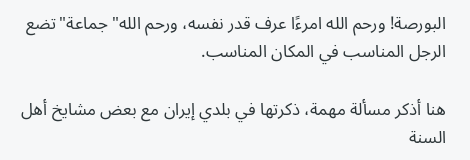البورصة! ورحم الله امرءًا عرف قدر نفسه، ورحم الله"جماعة"تضع الرجل المناسب في المكان المناسب.

هنا أذكر مسألة مهمة، ذكرتها في بلدي إيران مع بعض مشايخ أهل السنة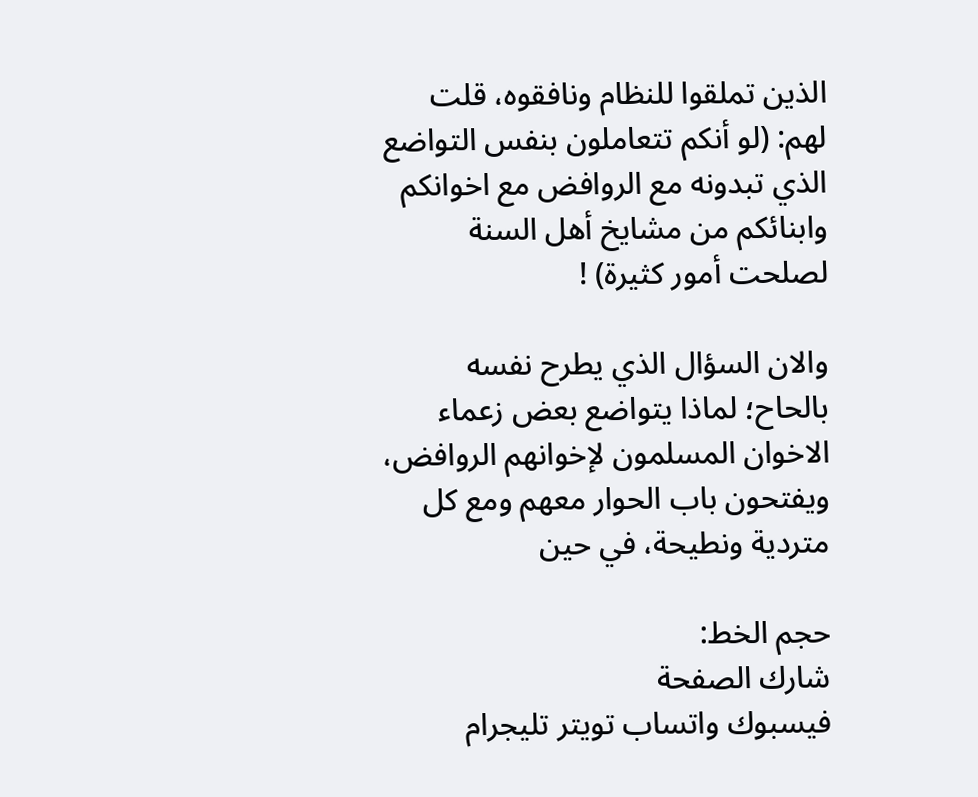الذين تملقوا للنظام ونافقوه، قلت لهم: (لو أنكم تتعاملون بنفس التواضع الذي تبدونه مع الروافض مع اخوانكم وابنائكم من مشايخ أهل السنة لصلحت أمور كثيرة) !

والان السؤال الذي يطرح نفسه بالحاح؛ لماذا يتواضع بعض زعماء الاخوان المسلمون لإخوانهم الروافض، ويفتحون باب الحوار معهم ومع كل متردية ونطيحة، في حين

حجم الخط:
شارك الصفحة
فيسبوك واتساب تويتر تليجرام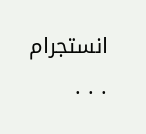انستجرام
. . .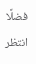فضلًا انتظر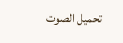تحميل الصوت